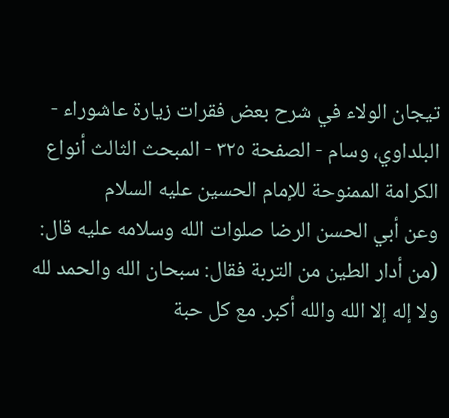تيجان الولاء في شرح بعض فقرات زيارة عاشوراء - البلداوي، وسام - الصفحة ٣٢٥ - المبحث الثالث أنواع الكرامة الممنوحة للإمام الحسين عليه السلام
وعن أبي الحسن الرضا صلوات الله وسلامه عليه قال: (من أدار الطين من التربة فقال: سبحان الله والحمد لله ولا إله إلا الله والله أكبر. مع كل حبة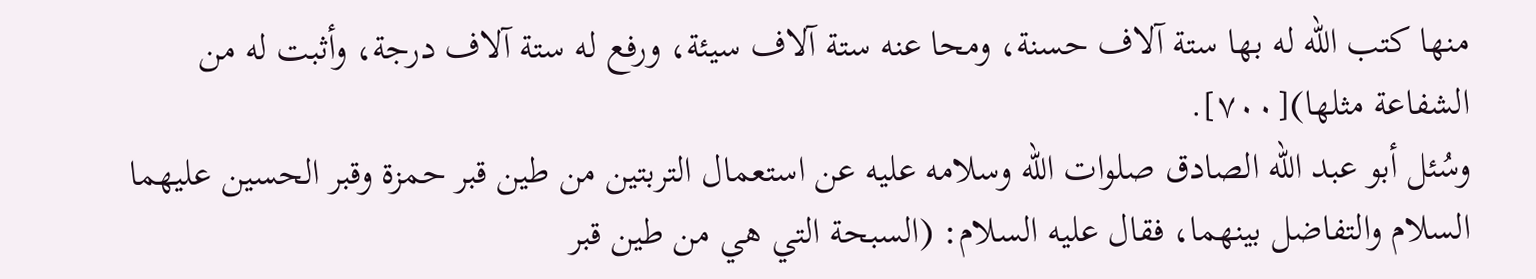منها كتب الله له بها ستة آلاف حسنة، ومحا عنه ستة آلاف سيئة، ورفع له ستة آلاف درجة، وأثبت له من الشفاعة مثلها)[٧٠٠].
وسُئل أبو عبد الله الصادق صلوات الله وسلامه عليه عن استعمال التربتين من طين قبر حمزة وقبر الحسين عليهما السلام والتفاضل بينهما، فقال عليه السلام: (السبحة التي هي من طين قبر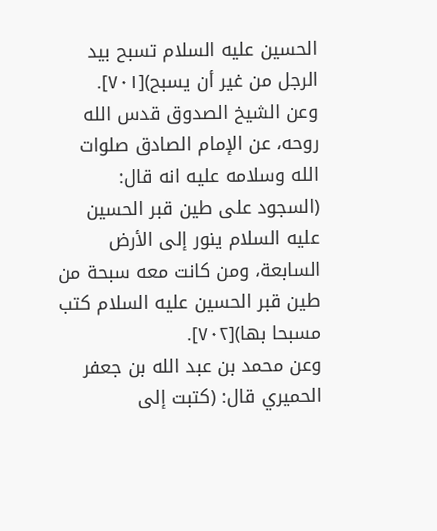الحسين عليه السلام تسبح بيد الرجل من غير أن يسبح)[٧٠١].
وعن الشيخ الصدوق قدس الله روحه، عن الإمام الصادق صلوات الله وسلامه عليه انه قال: (السجود على طين قبر الحسين عليه السلام ينور إلى الأرض السابعة، ومن كانت معه سبحة من طين قبر الحسين عليه السلام كتب مسبحا بها)[٧٠٢].
وعن محمد بن عبد الله بن جعفر الحميري قال: (كتبت إلى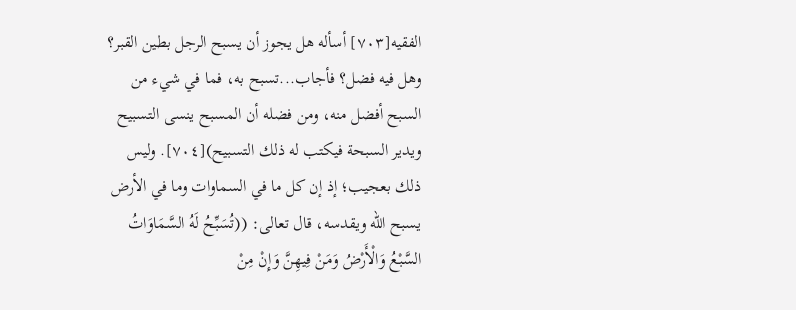الفقيه[٧٠٣] أسأله هل يجوز أن يسبح الرجل بطين القبر؟ وهل فيه فضل؟ فأجاب...تسبح به، فما في شيء من السبح أفضل منه، ومن فضله أن المسبح ينسى التسبيح ويدير السبحة فيكتب له ذلك التسبيح)[٧٠٤]. وليس ذلك بعجيب؛ إذ إن كل ما في السماوات وما في الأرض يسبح الله ويقدسه، قال تعالى: ((تُسَبِّحُ لَهُ السَّمَاوَاتُ السَّبْعُ وَالْأَرْضُ وَمَنْ فِيهِنَّ وَإِنْ مِنْ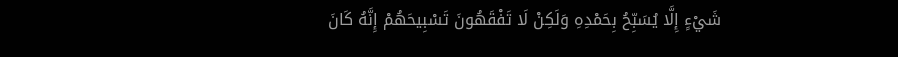شَيْءٍ إِلَّا يُسَبِّحُ بِحَمْدِهِ وَلَكِنْ لَا تَفْقَهُونَ تَسْبِيحَهُمْ إِنَّهُ كَانَ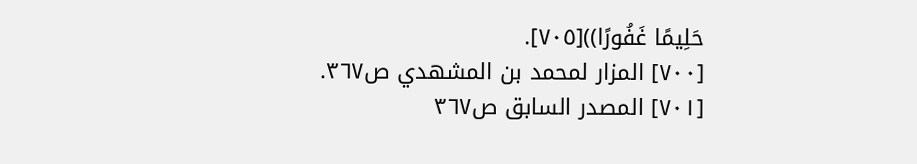حَلِيمًا غَفُورًا))[٧٠٥].
[٧٠٠] المزار لمحمد بن المشهدي ص٣٦٧.
[٧٠١] المصدر السابق ص٣٦٧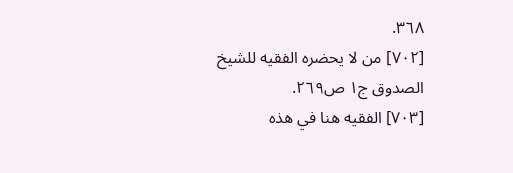٣٦٨.
[٧٠٢] من لا يحضره الفقيه للشيخ الصدوق ج١ ص٢٦٩.
[٧٠٣] الفقيه هنا في هذه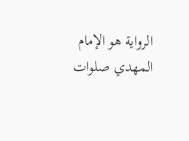الرواية هو الإمام المهدي صلوات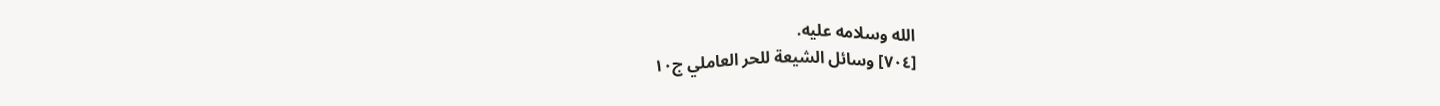الله وسلامه عليه.
[٧٠٤] وسائل الشيعة للحر العاملي ج١٠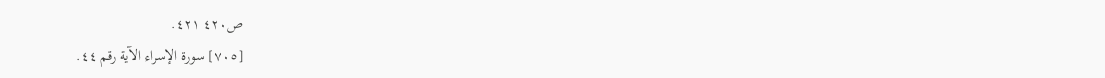ص٤٢٠ ٤٢١.
[٧٠٥] سورة الإسراء الآية رقم ٤٤.